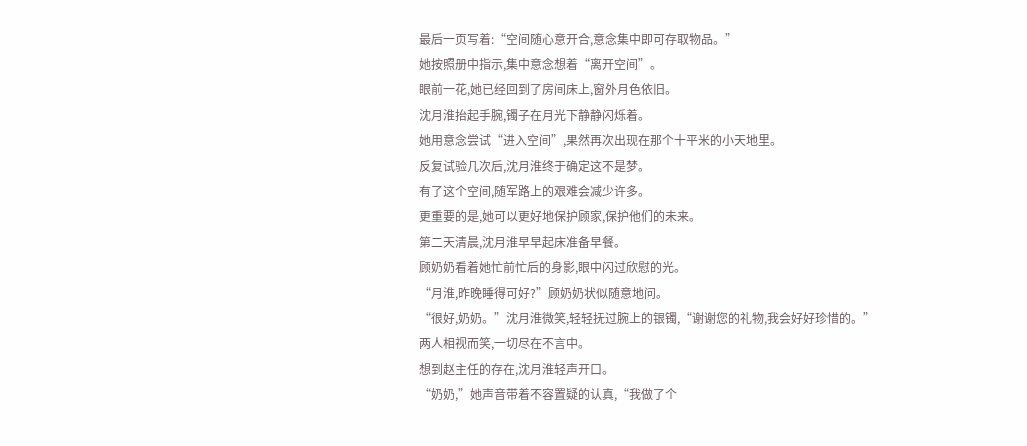最后一页写着:“空间随心意开合,意念集中即可存取物品。”
她按照册中指示,集中意念想着“离开空间”。
眼前一花,她已经回到了房间床上,窗外月色依旧。
沈月淮抬起手腕,镯子在月光下静静闪烁着。
她用意念尝试“进入空间”,果然再次出现在那个十平米的小天地里。
反复试验几次后,沈月淮终于确定这不是梦。
有了这个空间,随军路上的艰难会减少许多。
更重要的是,她可以更好地保护顾家,保护他们的未来。
第二天清晨,沈月淮早早起床准备早餐。
顾奶奶看着她忙前忙后的身影,眼中闪过欣慰的光。
“月淮,昨晚睡得可好?”顾奶奶状似随意地问。
“很好,奶奶。”沈月淮微笑,轻轻抚过腕上的银镯,“谢谢您的礼物,我会好好珍惜的。”
两人相视而笑,一切尽在不言中。
想到赵主任的存在,沈月淮轻声开口。
“奶奶,”她声音带着不容置疑的认真,“我做了个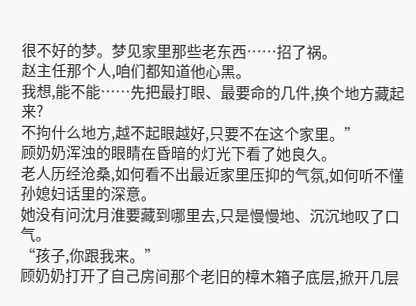很不好的梦。梦见家里那些老东西……招了祸。
赵主任那个人,咱们都知道他心黑。
我想,能不能……先把最打眼、最要命的几件,换个地方藏起来?
不拘什么地方,越不起眼越好,只要不在这个家里。”
顾奶奶浑浊的眼睛在昏暗的灯光下看了她良久。
老人历经沧桑,如何看不出最近家里压抑的气氛,如何听不懂孙媳妇话里的深意。
她没有问沈月淮要藏到哪里去,只是慢慢地、沉沉地叹了口气。
“孩子,你跟我来。”
顾奶奶打开了自己房间那个老旧的樟木箱子底层,掀开几层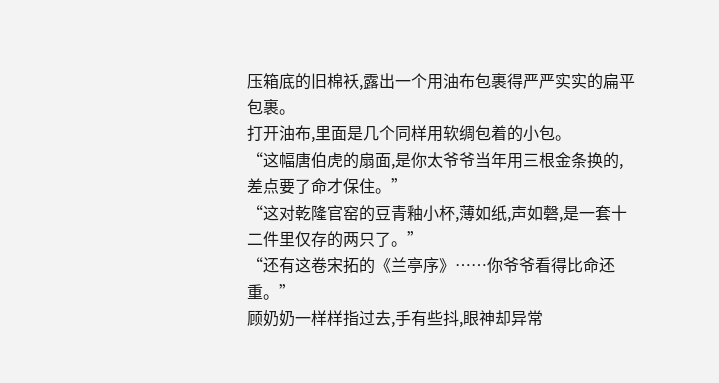压箱底的旧棉袄,露出一个用油布包裹得严严实实的扁平包裹。
打开油布,里面是几个同样用软绸包着的小包。
“这幅唐伯虎的扇面,是你太爷爷当年用三根金条换的,差点要了命才保住。”
“这对乾隆官窑的豆青釉小杯,薄如纸,声如磬,是一套十二件里仅存的两只了。”
“还有这卷宋拓的《兰亭序》……你爷爷看得比命还重。”
顾奶奶一样样指过去,手有些抖,眼神却异常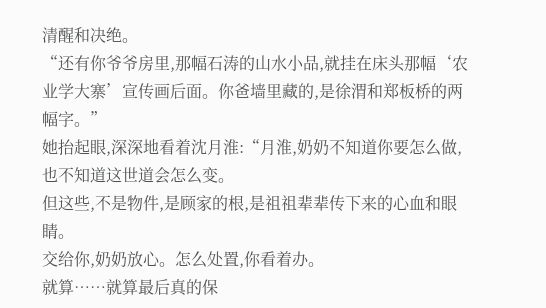清醒和决绝。
“还有你爷爷房里,那幅石涛的山水小品,就挂在床头那幅‘农业学大寨’宣传画后面。你爸墙里藏的,是徐渭和郑板桥的两幅字。”
她抬起眼,深深地看着沈月淮:“月淮,奶奶不知道你要怎么做,也不知道这世道会怎么变。
但这些,不是物件,是顾家的根,是祖祖辈辈传下来的心血和眼睛。
交给你,奶奶放心。怎么处置,你看着办。
就算……就算最后真的保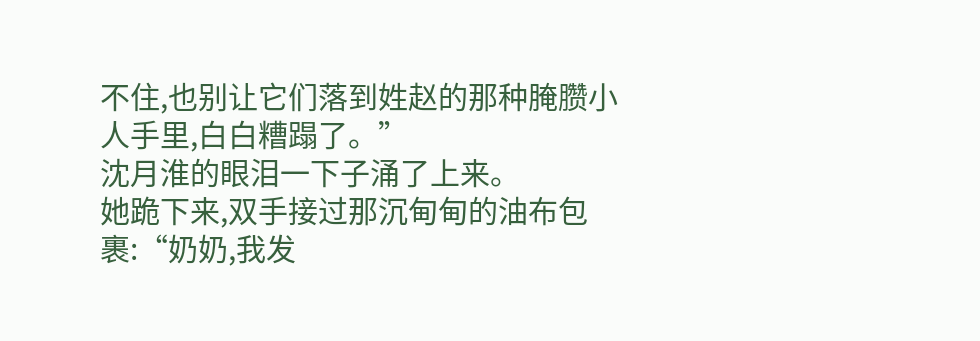不住,也别让它们落到姓赵的那种腌臜小人手里,白白糟蹋了。”
沈月淮的眼泪一下子涌了上来。
她跪下来,双手接过那沉甸甸的油布包裹:“奶奶,我发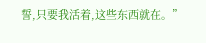誓,只要我活着,这些东西就在。”